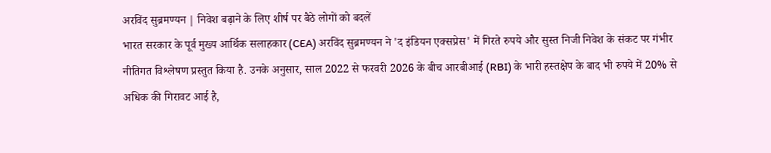अरविंद सुब्रमण्यन | निवेश बढ़ाने के लिए शीर्ष पर बैठे लोगों को बदलें
भारत सरकार के पूर्व मुख्य आर्थिक सलाहकार (CEA) अरविंद सुब्रमण्यन ने 'द इंडियन एक्सप्रेस' में गिरते रुपये और सुस्त निजी निवेश के संकट पर गंभीर नीतिगत विश्लेषण प्रस्तुत किया है. उनके अनुसार, साल 2022 से फरवरी 2026 के बीच आरबीआई (RBI) के भारी हस्तक्षेप के बाद भी रुपये में 20% से अधिक की गिरावट आई है,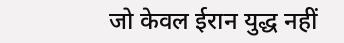जो केवल ईरान युद्ध नहीं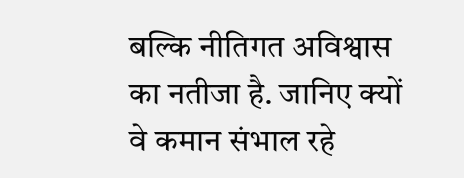बल्कि नीतिगत अविश्वास का नतीजा है. जानिए क्यों वे कमान संभाल रहे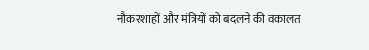नौकरशाहों और मंत्रियों को बदलने की वकालत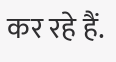कर रहे हैं.